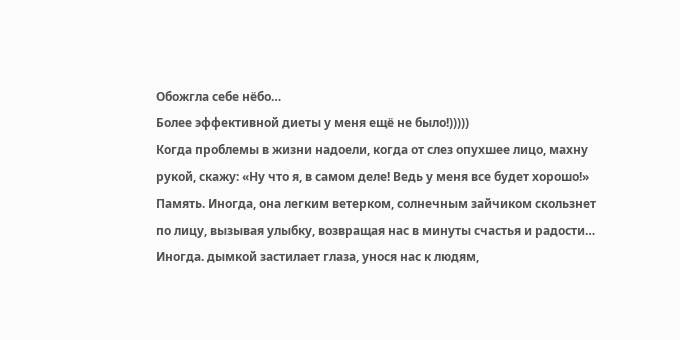Обожгла себе нёбо…
Более эффективной диеты у меня ещё не было!)))))
Когда проблемы в жизни надоели, когда от слез опухшее лицо, махну рукой, скажу: «Ну что я, в самом деле! Ведь у меня все будет хорошо!»
Память. Иногда, она легким ветерком, солнечным зайчиком скользнет по лицу, вызывая улыбку, возвращая нас в минуты счастья и радости… Иногда. дымкой застилает глаза, унося нас к людям,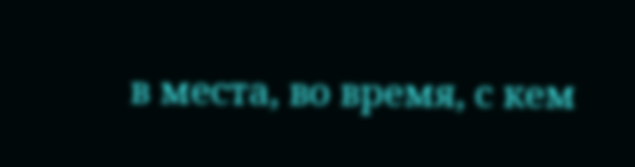в места, во время, с кем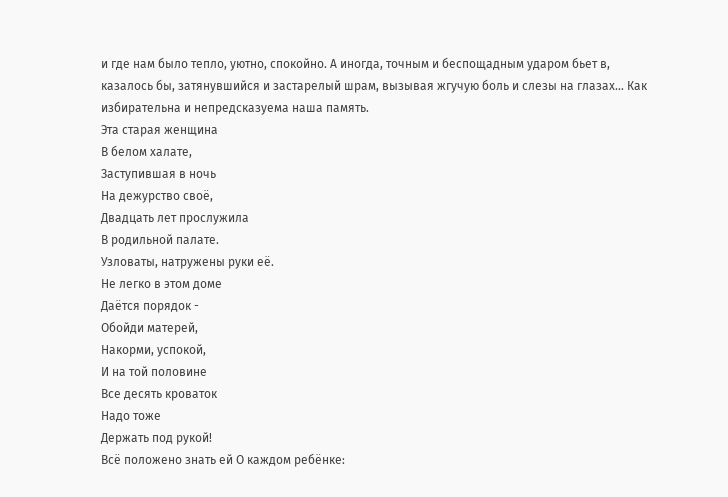и где нам было тепло, уютно, спокойно. А иногда, точным и беспощадным ударом бьет в, казалось бы, затянувшийся и застарелый шрам, вызывая жгучую боль и слезы на глазах… Как избирательна и непредсказуема наша память.
Эта старая женщина
В белом халате,
Заступившая в ночь
На дежурство своё,
Двадцать лет прослужила
В родильной палате.
Узловаты, натружены руки её.
Не легко в этом доме
Даётся порядок -
Обойди матерей,
Накорми, успокой,
И на той половине
Все десять кроваток
Надо тоже
Держать под рукой!
Всё положено знать ей О каждом ребёнке: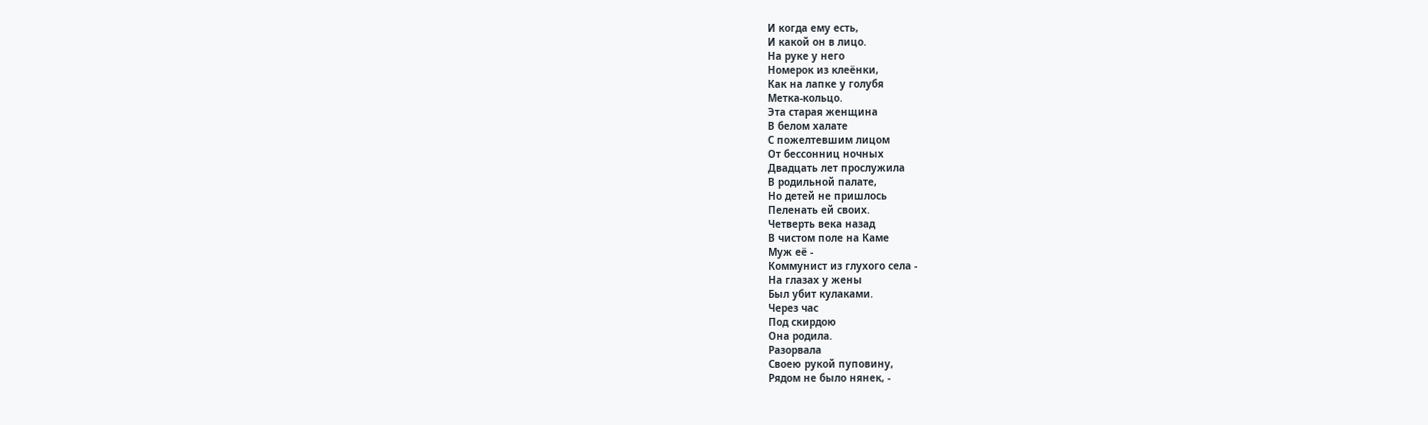И когда ему есть,
И какой он в лицо.
На руке у него
Номерок из клеёнки,
Как на лапке у голубя
Метка-кольцо.
Эта старая женщина
В белом халате
С пожелтевшим лицом
От бессонниц ночных
Двадцать лет прослужила
В родильной палате,
Но детей не пришлось
Пеленать ей своих.
Четверть века назад
В чистом поле на Каме
Муж её -
Коммунист из глухого села -
На глазах у жены
Был убит кулаками.
Через час
Под скирдою
Она родила.
Разорвала
Своею рукой пуповину,
Рядом не было нянек, -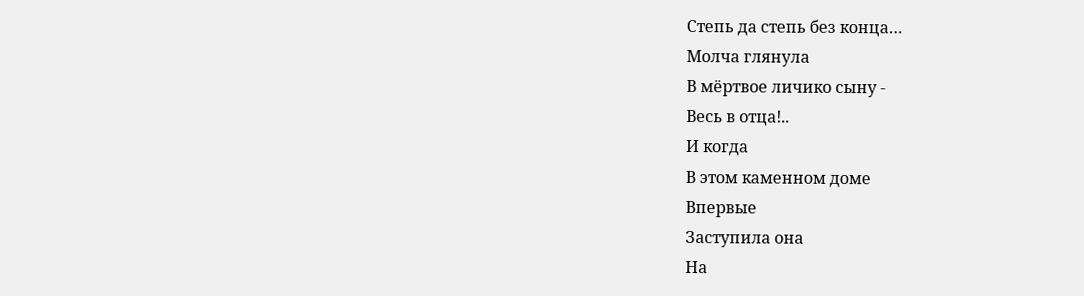Степь да степь без конца…
Молча глянула
В мёртвое личико сыну -
Весь в отца!..
И когда
В этом каменном доме
Впервые
Заступила она
На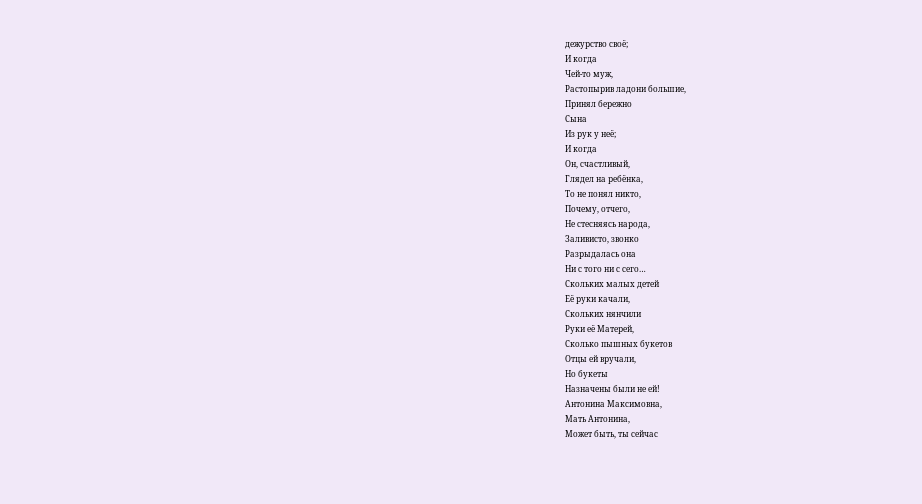дежурство своё;
И когда
Чей-то муж,
Растопырив ладони большие,
Принял бережно
Сына
Из рук у неё;
И когда
Он, счастливый,
Глядел на ребёнка,
То не понял никто,
Почему, отчего,
Не стесняясь народа,
Заливисто, звонко
Разрыдалась она
Ни с того ни с сего…
Скольких малых детей
Её руки качали,
Скольких нянчили
Руки её Матерей,
Сколько пышных букетов
Отцы ей вручали,
Но букеты
Назначены были не ей!
Антонина Максимовна,
Мать Антонина,
Может быть, ты сейчас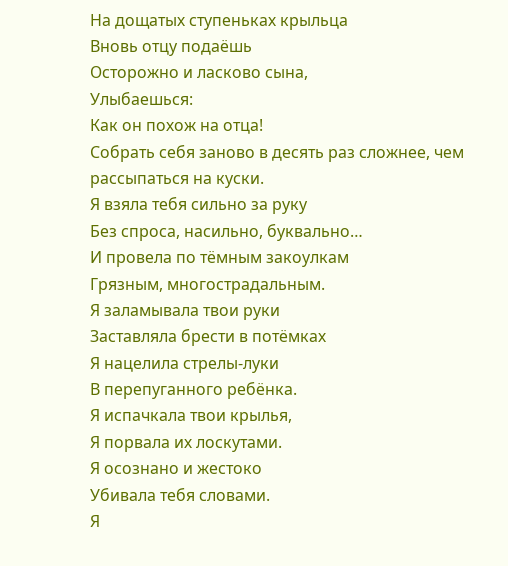На дощатых ступеньках крыльца
Вновь отцу подаёшь
Осторожно и ласково сына,
Улыбаешься:
Как он похож на отца!
Cобрать себя заново в десять раз сложнее, чем рассыпаться на куски.
Я взяла тебя сильно за руку
Без спроса, насильно, буквально…
И провела по тёмным закоулкам
Грязным, многострадальным.
Я заламывала твои руки
Заставляла брести в потёмках
Я нацелила стрелы-луки
В перепуганного ребёнка.
Я испачкала твои крылья,
Я порвала их лоскутами.
Я осознано и жестоко
Убивала тебя словами.
Я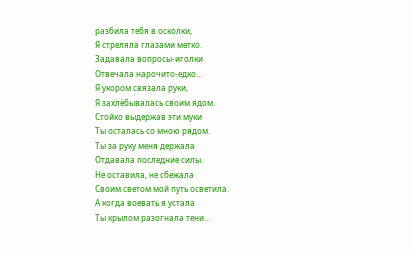разбила тебя в осколки,
Я стреляла глазами метко.
Задавала вопросы-иголки
Отвечала нарочито-едко…
Я укором связала руки,
Я захлёбывалась своим ядом.
Стойко выдержав эти муки
Ты осталась со мною рядом.
Ты за руку меня держала
Отдавала последние силы.
Не оставила, не сбежала
Своим светом мой путь осветила.
А когда воевать я устала
Ты крылом разогнала тени…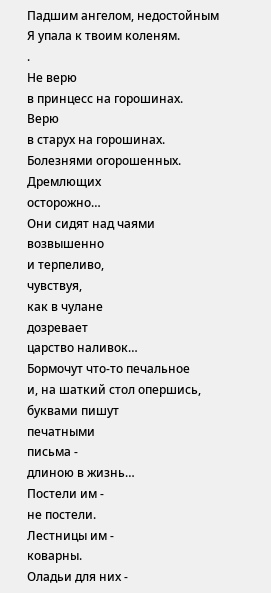Падшим ангелом, недостойным
Я упала к твоим коленям.
.
Не верю
в принцесс на горошинах.
Верю
в старух на горошинах.
Болезнями огорошенных.
Дремлющих
осторожно…
Они сидят над чаями
возвышенно
и терпеливо,
чувствуя,
как в чулане
дозревает
царство наливок…
Бормочут что-то печальное
и, на шаткий стол опершись,
буквами пишут
печатными
письма -
длиною в жизнь…
Постели им -
не постели.
Лестницы им -
коварны.
Оладьи для них -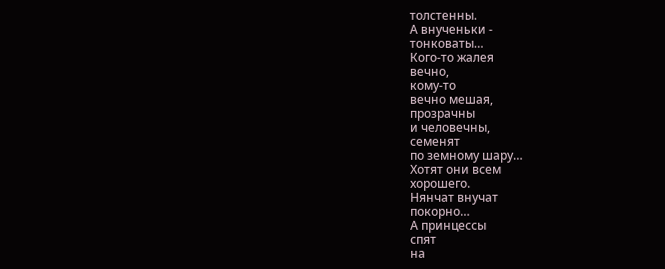толстенны.
А внученьки -
тонковаты…
Кого-то жалея
вечно,
кому-то
вечно мешая,
прозрачны
и человечны,
семенят
по земному шару…
Хотят они всем
хорошего.
Нянчат внучат
покорно…
А принцессы
спят
на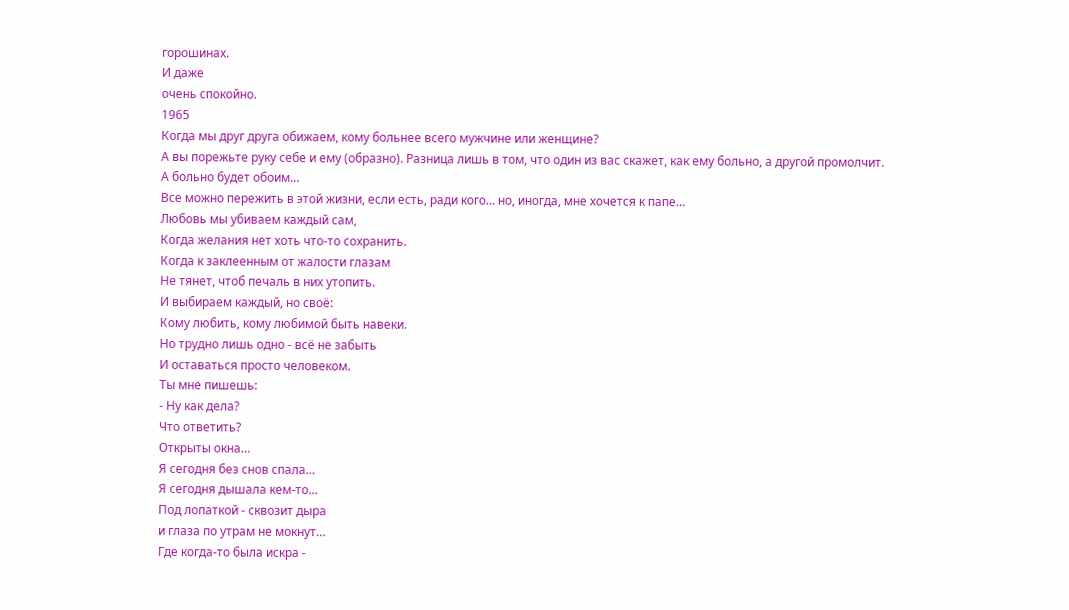горошинах.
И даже
очень спокойно.
1965
Когда мы друг друга обижаем, кому больнее всего мужчине или женщине?
А вы порежьте руку себе и ему (образно). Разница лишь в том, что один из вас скажет, как ему больно, а другой промолчит.
А больно будет обоим…
Все можно пережить в этой жизни, если есть, ради кого… но, иногда, мне хочется к папе…
Любовь мы убиваем каждый сам,
Когда желания нет хоть что-то сохранить.
Когда к заклеенным от жалости глазам
Не тянет, чтоб печаль в них утопить.
И выбираем каждый, но своё:
Кому любить, кому любимой быть навеки.
Но трудно лишь одно - всё не забыть
И оставаться просто человеком.
Ты мне пишешь:
- Ну как дела?
Что ответить?
Открыты окна…
Я сегодня без снов спала…
Я сегодня дышала кем-то…
Под лопаткой - сквозит дыра
и глаза по утрам не мокнут…
Где когда-то была искра -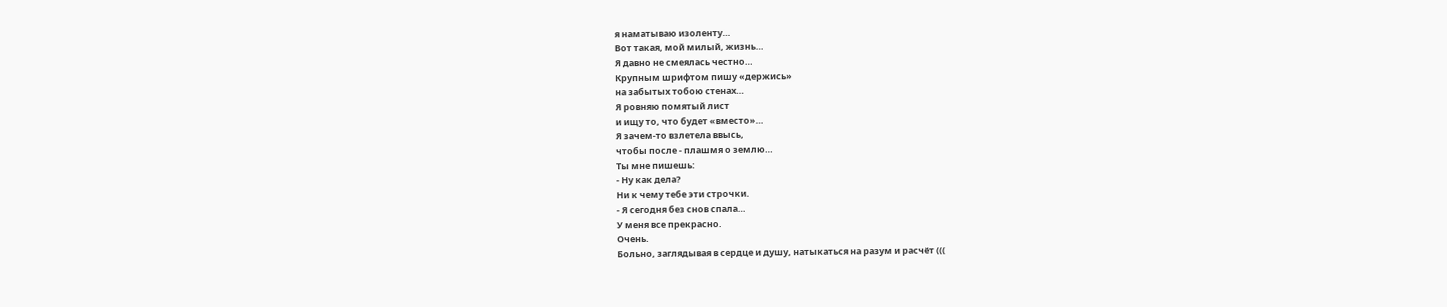я наматываю изоленту…
Вот такая, мой милый, жизнь…
Я давно не смеялась честно…
Крупным шрифтом пишу «держись»
на забытых тобою стенах…
Я ровняю помятый лист
и ищу то, что будет «вместо»…
Я зачем-то взлетела ввысь,
чтобы после - плашмя о землю…
Ты мне пишешь:
- Ну как дела?
Ни к чему тебе эти строчки.
- Я сегодня без снов спала…
У меня все прекрасно.
Очень.
Больно, заглядывая в сердце и душу, натыкаться на разум и расчёт (((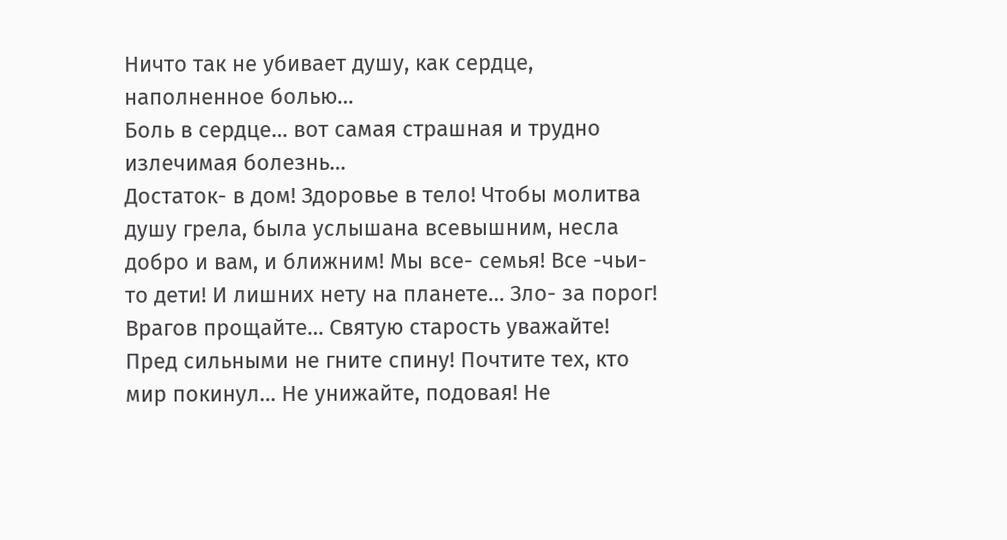Ничто так не убивает душу, как сердце, наполненное болью…
Боль в сердце… вот самая страшная и трудно излечимая болезнь…
Достаток- в дом! Здоровье в тело! Чтобы молитва душу грела, была услышана всевышним, несла добро и вам, и ближним! Мы все- семья! Все -чьи-то дети! И лишних нету на планете… Зло- за порог! Врагов прощайте… Святую старость уважайте! Пред сильными не гните спину! Почтите тех, кто мир покинул… Не унижайте, подовая! Не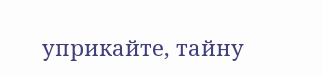уприкайте, тайну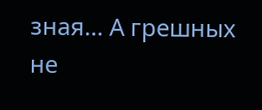зная… А грешных не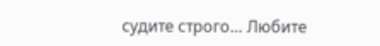судите строго… Любите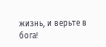жизнь, и верьте в бога!